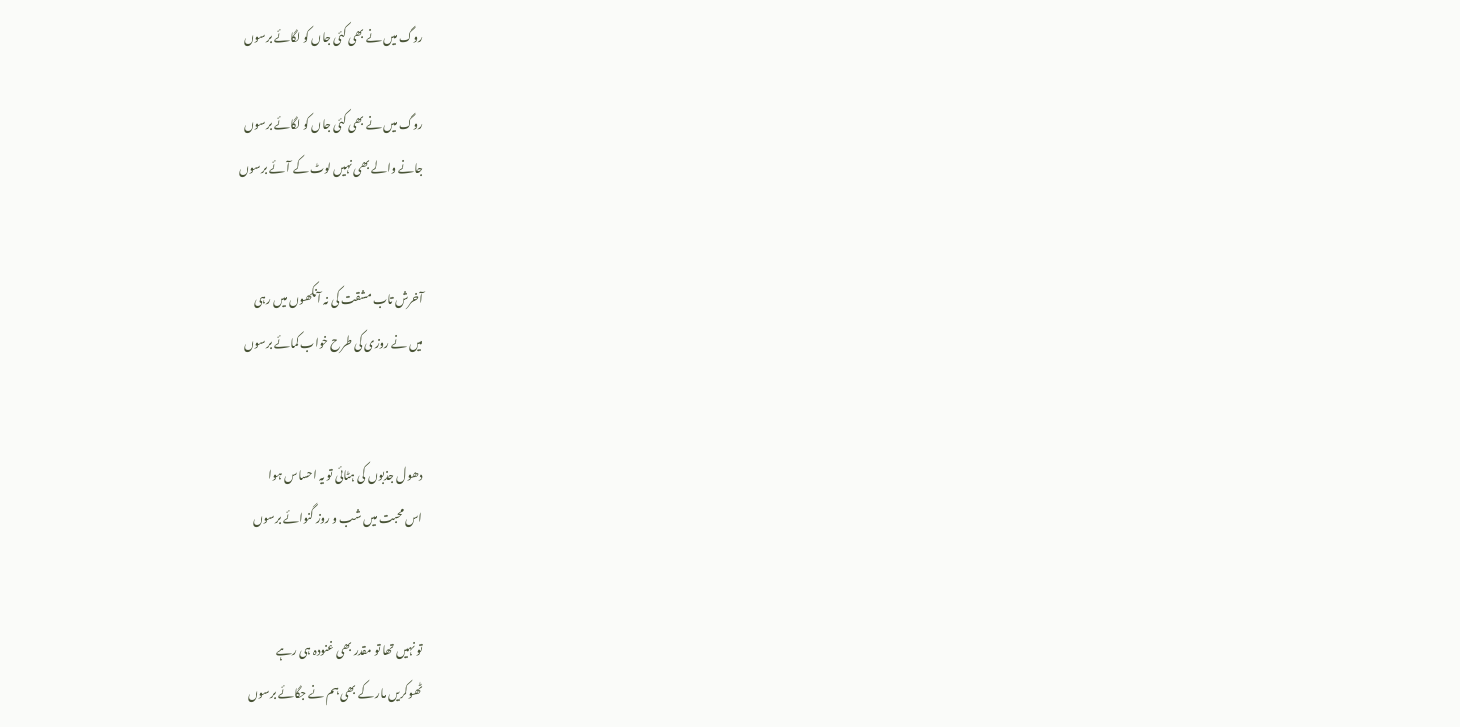روگ میں نے بھی کئی جاں کو لگائے برسوں

روگ میں نے بھی کئی جاں کو لگائے برسوں
جانے والے بھی نہیں لوٹ کے آئے برسوں


آخرش تاب مشقت کی نہ آنکھوں میں رہی
میں نے روزی کی طرح خواب کمائے برسوں


دھول جذبوں کی ہٹائی تو یہ احساس ہوا
اس محبت میں شب و روز گنوائے برسوں


تو نہیں تھا تو مقدر بھی غنودہ ہی رہے
ٹھوکریں مار کے بھی ہم نے جگائے برسوں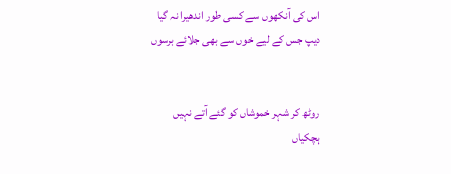اس کی آنکھوں سے کسی طور اندھیرا نہ گیا
دیپ جس کے لیے خوں سے بھی جلائے برسوں


روٹھ کر شہر خموشاں کو گئے آتے نہیں
ہچکیاں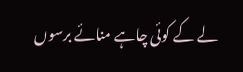لے کے کوئی چاہے منائے برسوں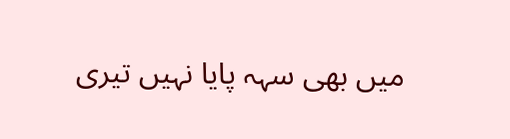میں بھی سہہ پایا نہیں تیری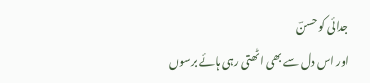جدائی کو حسنؔ
اور اس دل سے بھی اٹھتی رہی ہائے برسوں